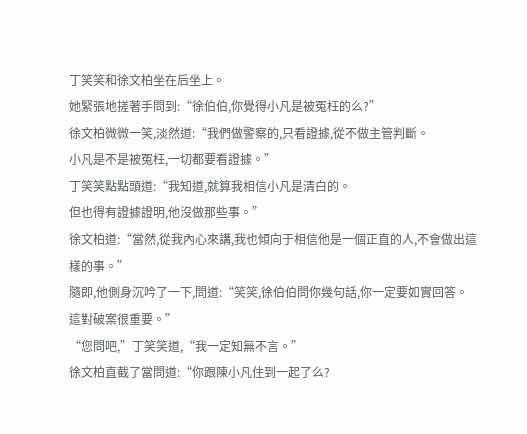丁笑笑和徐文柏坐在后坐上。
她緊張地搓著手問到:“徐伯伯,你覺得小凡是被冤枉的么?”
徐文柏微微一笑,淡然道:“我們做警察的,只看證據,從不做主管判斷。
小凡是不是被冤枉,一切都要看證據。”
丁笑笑點點頭道:“我知道,就算我相信小凡是清白的。
但也得有證據證明,他沒做那些事。”
徐文柏道:“當然,從我內心來講,我也傾向于相信他是一個正直的人,不會做出這樣的事。”
隨即,他側身沉吟了一下,問道:“笑笑,徐伯伯問你幾句話,你一定要如實回答。
這對破案很重要。”
“您問吧,”丁笑笑道,“我一定知無不言。”
徐文柏直截了當問道:“你跟陳小凡住到一起了么?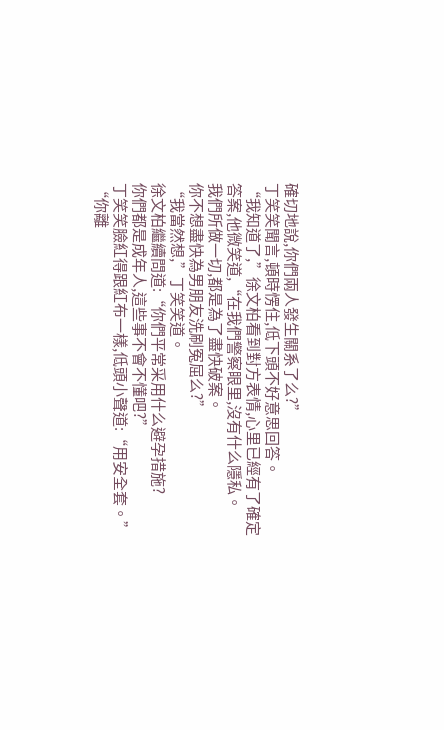確切地說,你們兩人發生關系了么?”
丁笑笑聞言,頓時愣住,低下頭不好意思回答。
“我知道了,”徐文柏看到對方表情,心里已經有了確定答案,他微笑道,“在我們警察眼里,沒有什么隱私。
我們所做一切,都是為了盡快破案。
你不想盡快為男朋友洗刷冤屈么?”
“我當然想,”丁笑笑道。
徐文柏繼續問道:“你們平常采用什么避孕措施?
你們都是成年人,這些事不會不懂吧?”
丁笑笑臉紅得跟紅布一樣,低頭小聲道:“用安全套。”
“你離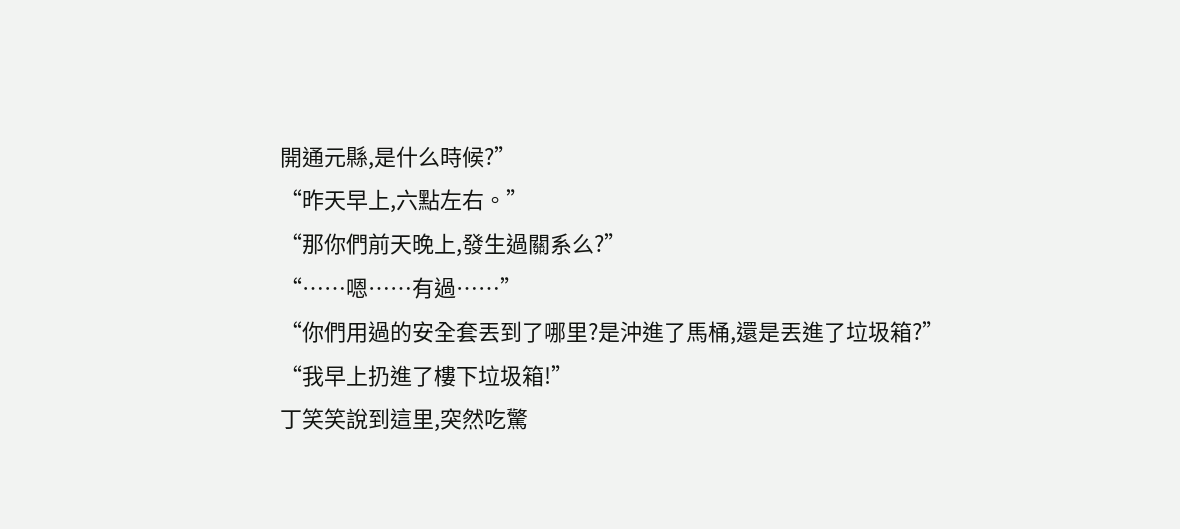開通元縣,是什么時候?”
“昨天早上,六點左右。”
“那你們前天晚上,發生過關系么?”
“……嗯……有過……”
“你們用過的安全套丟到了哪里?是沖進了馬桶,還是丟進了垃圾箱?”
“我早上扔進了樓下垃圾箱!”
丁笑笑說到這里,突然吃驚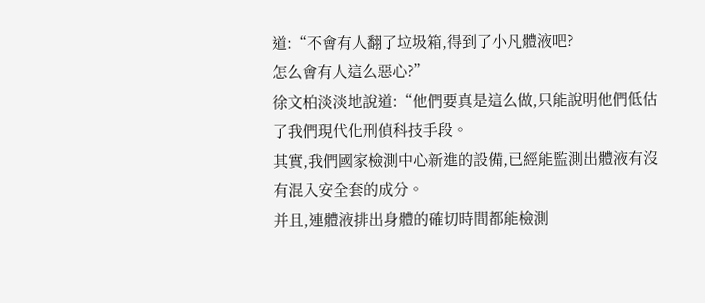道:“不會有人翻了垃圾箱,得到了小凡體液吧?
怎么會有人這么惡心?”
徐文柏淡淡地說道:“他們要真是這么做,只能說明他們低估了我們現代化刑偵科技手段。
其實,我們國家檢測中心新進的設備,已經能監測出體液有沒有混入安全套的成分。
并且,連體液排出身體的確切時間都能檢測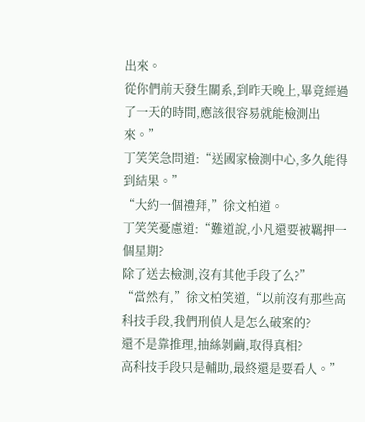出來。
從你們前天發生關系,到昨天晚上,畢竟經過了一天的時間,應該很容易就能檢測出來。”
丁笑笑急問道:“送國家檢測中心,多久能得到結果。”
“大約一個禮拜,”徐文柏道。
丁笑笑憂慮道:“難道說,小凡還要被羈押一個星期?
除了送去檢測,沒有其他手段了么?”
“當然有,”徐文柏笑道,“以前沒有那些高科技手段,我們刑偵人是怎么破案的?
還不是靠推理,抽絲剝繭,取得真相?
高科技手段只是輔助,最終還是要看人。”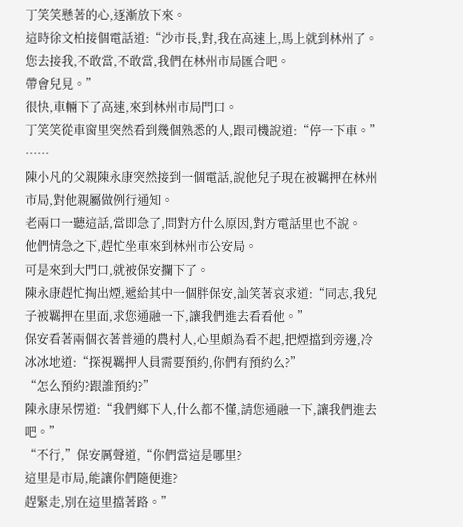丁笑笑懸著的心,逐漸放下來。
這時徐文柏接個電話道:“沙市長,對,我在高速上,馬上就到林州了。
您去接我,不敢當,不敢當,我們在林州市局匯合吧。
帶會兒見。”
很快,車輛下了高速,來到林州市局門口。
丁笑笑從車窗里突然看到幾個熟悉的人,跟司機說道:“停一下車。”
……
陳小凡的父親陳永康突然接到一個電話,說他兒子現在被羈押在林州市局,對他親屬做例行通知。
老兩口一聽這話,當即急了,問對方什么原因,對方電話里也不說。
他們情急之下,趕忙坐車來到林州市公安局。
可是來到大門口,就被保安攔下了。
陳永康趕忙掏出煙,遞給其中一個胖保安,訕笑著哀求道:“同志,我兒子被羈押在里面,求您通融一下,讓我們進去看看他。”
保安看著兩個衣著普通的農村人,心里頗為看不起,把煙擋到旁邊,冷冰冰地道:“探視羈押人員需要預約,你們有預約么?”
“怎么預約?跟誰預約?”
陳永康呆愣道:“我們鄉下人,什么都不懂,請您通融一下,讓我們進去吧。”
“不行,”保安厲聲道,“你們當這是哪里?
這里是市局,能讓你們隨便進?
趕緊走,別在這里擋著路。”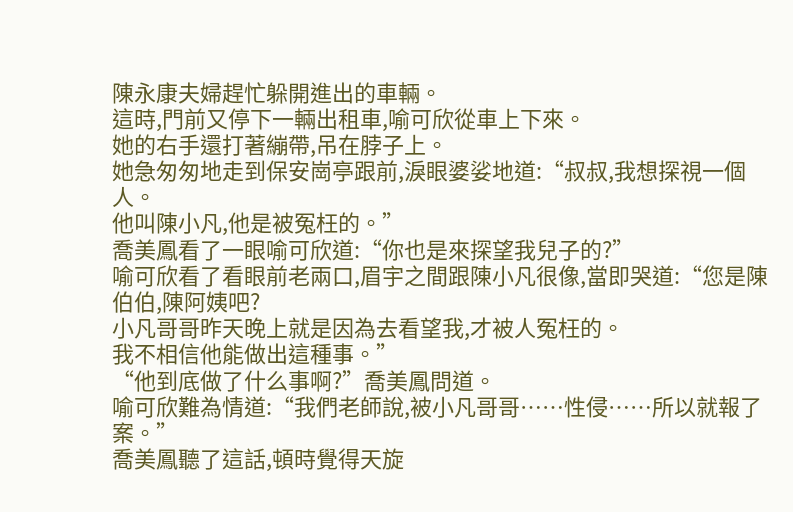陳永康夫婦趕忙躲開進出的車輛。
這時,門前又停下一輛出租車,喻可欣從車上下來。
她的右手還打著繃帶,吊在脖子上。
她急匆匆地走到保安崗亭跟前,淚眼婆娑地道:“叔叔,我想探視一個人。
他叫陳小凡,他是被冤枉的。”
喬美鳳看了一眼喻可欣道:“你也是來探望我兒子的?”
喻可欣看了看眼前老兩口,眉宇之間跟陳小凡很像,當即哭道:“您是陳伯伯,陳阿姨吧?
小凡哥哥昨天晚上就是因為去看望我,才被人冤枉的。
我不相信他能做出這種事。”
“他到底做了什么事啊?”喬美鳳問道。
喻可欣難為情道:“我們老師說,被小凡哥哥……性侵……所以就報了案。”
喬美鳳聽了這話,頓時覺得天旋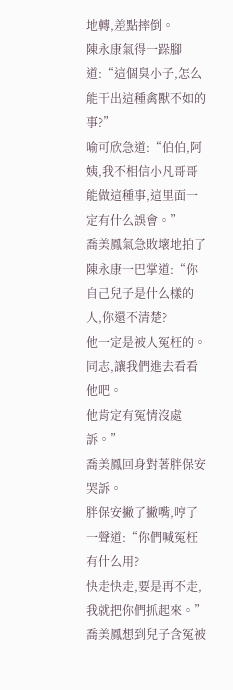地轉,差點摔倒。
陳永康氣得一跺腳道:“這個臭小子,怎么能干出這種禽獸不如的事?”
喻可欣急道:“伯伯,阿姨,我不相信小凡哥哥能做這種事,這里面一定有什么誤會。”
喬美鳳氣急敗壞地拍了陳永康一巴掌道:“你自己兒子是什么樣的人,你還不清楚?
他一定是被人冤枉的。
同志,讓我們進去看看他吧。
他肯定有冤情沒處訴。”
喬美鳳回身對著胖保安哭訴。
胖保安撇了撇嘴,哼了一聲道:“你們喊冤枉有什么用?
快走快走,要是再不走,我就把你們抓起來。”
喬美鳳想到兒子含冤被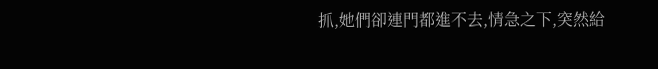抓,她們卻連門都進不去,情急之下,突然給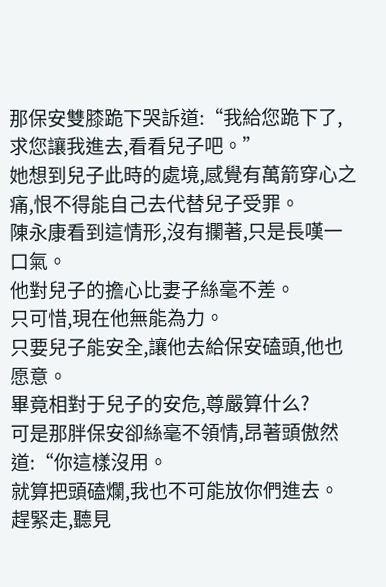那保安雙膝跪下哭訴道:“我給您跪下了,求您讓我進去,看看兒子吧。”
她想到兒子此時的處境,感覺有萬箭穿心之痛,恨不得能自己去代替兒子受罪。
陳永康看到這情形,沒有攔著,只是長嘆一口氣。
他對兒子的擔心比妻子絲毫不差。
只可惜,現在他無能為力。
只要兒子能安全,讓他去給保安磕頭,他也愿意。
畢竟相對于兒子的安危,尊嚴算什么?
可是那胖保安卻絲毫不領情,昂著頭傲然道:“你這樣沒用。
就算把頭磕爛,我也不可能放你們進去。
趕緊走,聽見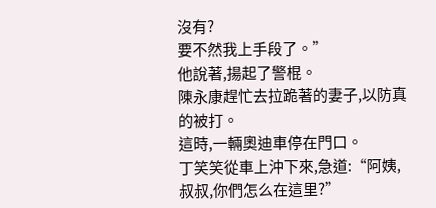沒有?
要不然我上手段了。”
他說著,揚起了警棍。
陳永康趕忙去拉跪著的妻子,以防真的被打。
這時,一輛奧迪車停在門口。
丁笑笑從車上沖下來,急道:“阿姨,叔叔,你們怎么在這里?”